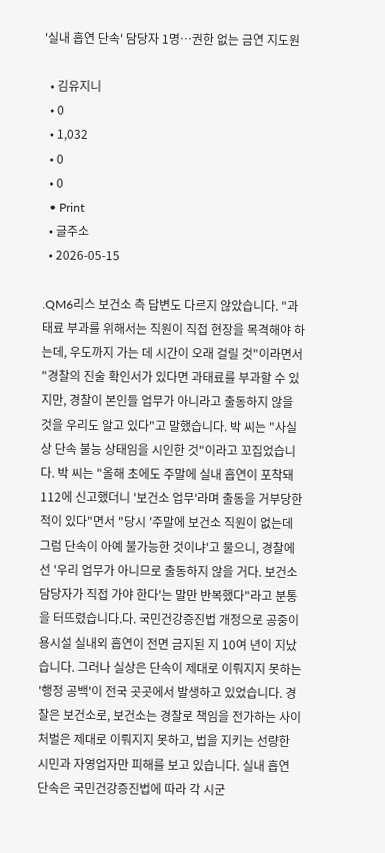'실내 흡연 단속' 담당자 1명…권한 없는 금연 지도원

  • 김유지니
  • 0
  • 1,032
  • 0
  • 0
  • Print
  • 글주소
  • 2026-05-15

.QM6리스 보건소 측 답변도 다르지 않았습니다. "과태료 부과를 위해서는 직원이 직접 현장을 목격해야 하는데, 우도까지 가는 데 시간이 오래 걸릴 것"이라면서 "경찰의 진술 확인서가 있다면 과태료를 부과할 수 있지만, 경찰이 본인들 업무가 아니라고 출동하지 않을 것을 우리도 알고 있다"고 말했습니다. 박 씨는 "사실상 단속 불능 상태임을 시인한 것"이라고 꼬집었습니다. 박 씨는 "올해 초에도 주말에 실내 흡연이 포착돼 112에 신고했더니 '보건소 업무'라며 출동을 거부당한 적이 있다"면서 "당시 '주말에 보건소 직원이 없는데 그럼 단속이 아예 불가능한 것이냐'고 물으니, 경찰에선 '우리 업무가 아니므로 출동하지 않을 거다. 보건소 담당자가 직접 가야 한다'는 말만 반복했다"라고 분통을 터뜨렸습니다.다. 국민건강증진법 개정으로 공중이용시설 실내외 흡연이 전면 금지된 지 10여 년이 지났습니다. 그러나 실상은 단속이 제대로 이뤄지지 못하는 '행정 공백'이 전국 곳곳에서 발생하고 있었습니다. 경찰은 보건소로, 보건소는 경찰로 책임을 전가하는 사이 처벌은 제대로 이뤄지지 못하고, 법을 지키는 선량한 시민과 자영업자만 피해를 보고 있습니다. 실내 흡연 단속은 국민건강증진법에 따라 각 시군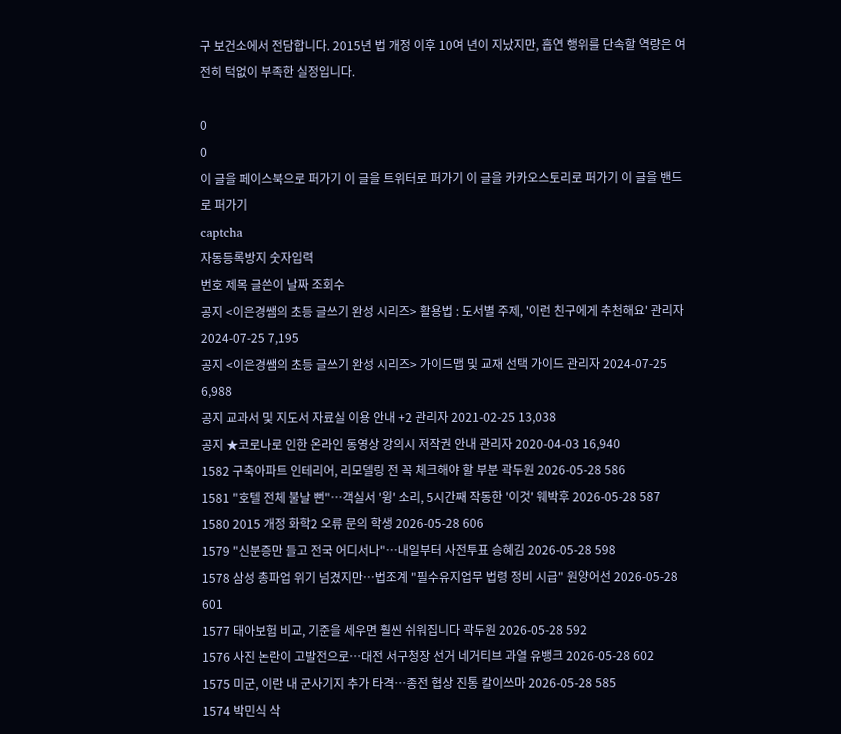구 보건소에서 전담합니다. 2015년 법 개정 이후 10여 년이 지났지만, 흡연 행위를 단속할 역량은 여전히 턱없이 부족한 실정입니다.

0
0
이 글을 페이스북으로 퍼가기 이 글을 트위터로 퍼가기 이 글을 카카오스토리로 퍼가기 이 글을 밴드로 퍼가기
captcha
자동등록방지 숫자입력
번호 제목 글쓴이 날짜 조회수
공지 <이은경쌤의 초등 글쓰기 완성 시리즈> 활용법 : 도서별 주제, '이런 친구에게 추천해요' 관리자 2024-07-25 7,195
공지 <이은경쌤의 초등 글쓰기 완성 시리즈> 가이드맵 및 교재 선택 가이드 관리자 2024-07-25 6,988
공지 교과서 및 지도서 자료실 이용 안내 +2 관리자 2021-02-25 13,038
공지 ★코로나로 인한 온라인 동영상 강의시 저작권 안내 관리자 2020-04-03 16,940
1582 구축아파트 인테리어, 리모델링 전 꼭 체크해야 할 부분 곽두원 2026-05-28 586
1581 "호텔 전체 불날 뻔"…객실서 '윙' 소리, 5시간째 작동한 '이것' 웨박후 2026-05-28 587
1580 2015 개정 화학2 오류 문의 학생 2026-05-28 606
1579 "신분증만 들고 전국 어디서나"…내일부터 사전투표 승혜김 2026-05-28 598
1578 삼성 총파업 위기 넘겼지만…법조계 "필수유지업무 법령 정비 시급" 원양어선 2026-05-28 601
1577 태아보험 비교, 기준을 세우면 훨씬 쉬워집니다 곽두원 2026-05-28 592
1576 사진 논란이 고발전으로…대전 서구청장 선거 네거티브 과열 유뱅크 2026-05-28 602
1575 미군, 이란 내 군사기지 추가 타격…종전 협상 진통 칼이쓰마 2026-05-28 585
1574 박민식 삭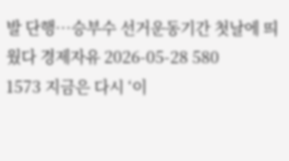발 단행…승부수 선거운동기간 첫날에 띄웠다 경제자유 2026-05-28 580
1573 지금은 다시 ‘이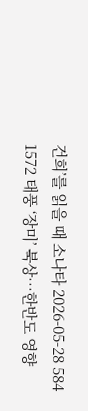건희’를 읽을 때 소나타 2026-05-28 584
1572 태풍 ‘장미’ 북상…한반도 영향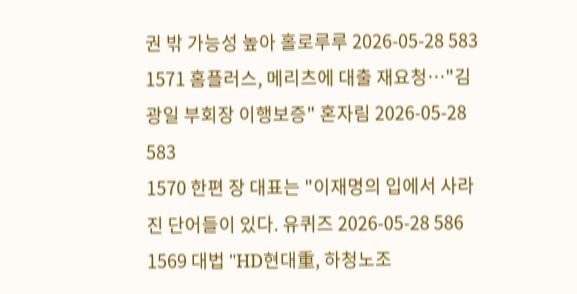권 밖 가능성 높아 홀로루루 2026-05-28 583
1571 홈플러스, 메리츠에 대출 재요청⋯"김광일 부회장 이행보증" 혼자림 2026-05-28 583
1570 한편 장 대표는 "이재명의 입에서 사라진 단어들이 있다. 유퀴즈 2026-05-28 586
1569 대법 "HD현대重, 하청노조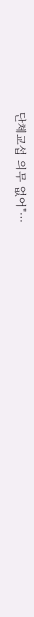단체교섭 의무 없어"⋯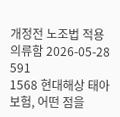개정전 노조법 적용 의류함 2026-05-28 591
1568 현대해상 태아보험, 어떤 점을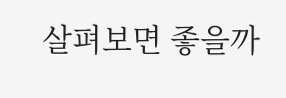살펴보면 좋을까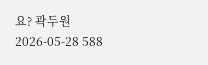요? 곽두원 2026-05-28 588